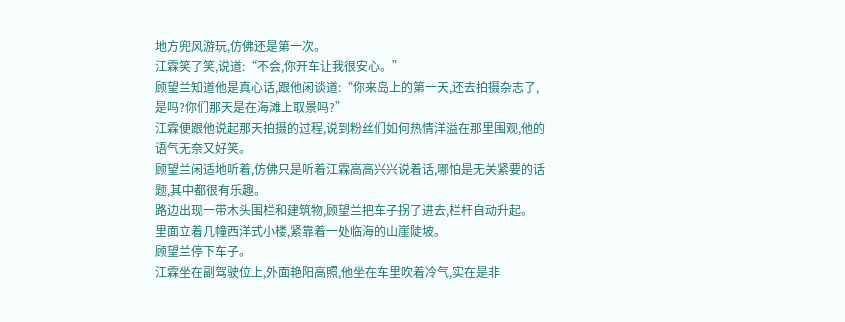地方兜风游玩,仿佛还是第一次。
江霖笑了笑,说道:“不会,你开车让我很安心。”
顾望兰知道他是真心话,跟他闲谈道:“你来岛上的第一天,还去拍摄杂志了,是吗?你们那天是在海滩上取景吗?”
江霖便跟他说起那天拍摄的过程,说到粉丝们如何热情洋溢在那里围观,他的语气无奈又好笑。
顾望兰闲适地听着,仿佛只是听着江霖高高兴兴说着话,哪怕是无关紧要的话题,其中都很有乐趣。
路边出现一带木头围栏和建筑物,顾望兰把车子拐了进去,栏杆自动升起。
里面立着几幢西洋式小楼,紧靠着一处临海的山崖陡坡。
顾望兰停下车子。
江霖坐在副驾驶位上,外面艳阳高照,他坐在车里吹着冷气,实在是非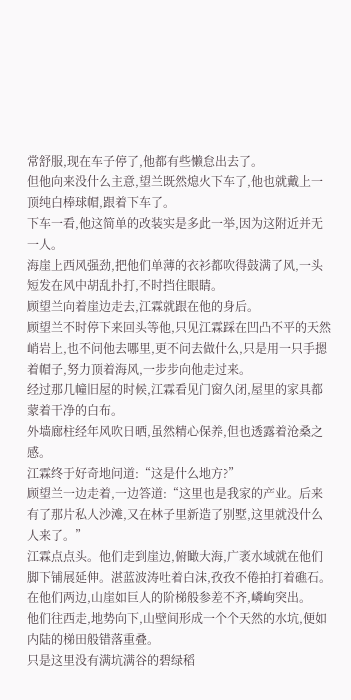常舒服,现在车子停了,他都有些懒怠出去了。
但他向来没什么主意,望兰既然熄火下车了,他也就戴上一顶纯白棒球帽,跟着下车了。
下车一看,他这简单的改装实是多此一举,因为这附近并无一人。
海崖上西风强劲,把他们单薄的衣衫都吹得鼓满了风,一头短发在风中胡乱扑打,不时挡住眼睛。
顾望兰向着崖边走去,江霖就跟在他的身后。
顾望兰不时停下来回头等他,只见江霖踩在凹凸不平的天然峭岩上,也不问他去哪里,更不问去做什么,只是用一只手摁着帽子,努力顶着海风,一步步向他走过来。
经过那几幢旧屋的时候,江霖看见门窗久闭,屋里的家具都蒙着干净的白布。
外墙廊柱经年风吹日晒,虽然精心保养,但也透露着沧桑之感。
江霖终于好奇地问道:“这是什么地方?”
顾望兰一边走着,一边答道:“这里也是我家的产业。后来有了那片私人沙滩,又在林子里新造了别墅,这里就没什么人来了。”
江霖点点头。他们走到崖边,俯瞰大海,广袤水域就在他们脚下铺展延伸。湛蓝波涛吐着白沫,孜孜不倦拍打着礁石。
在他们两边,山崖如巨人的阶梯般参差不齐,嶙峋突出。
他们往西走,地势向下,山壁间形成一个个天然的水坑,便如内陆的梯田般错落重叠。
只是这里没有满坑满谷的碧绿稻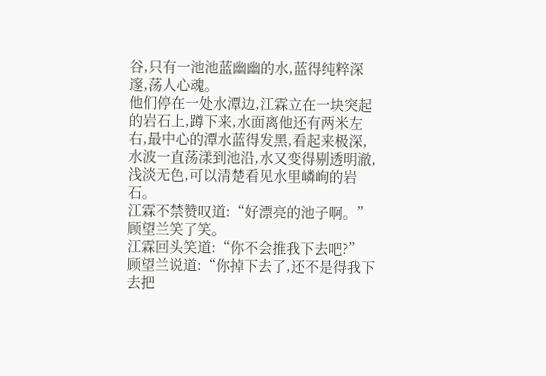谷,只有一池池蓝幽幽的水,蓝得纯粹深邃,荡人心魂。
他们停在一处水潭边,江霖立在一块突起的岩石上,蹲下来,水面离他还有两米左右,最中心的潭水蓝得发黑,看起来极深,水波一直荡漾到池沿,水又变得剔透明澈,浅淡无色,可以清楚看见水里嶙峋的岩石。
江霖不禁赞叹道:“好漂亮的池子啊。”
顾望兰笑了笑。
江霖回头笑道:“你不会推我下去吧?”
顾望兰说道:“你掉下去了,还不是得我下去把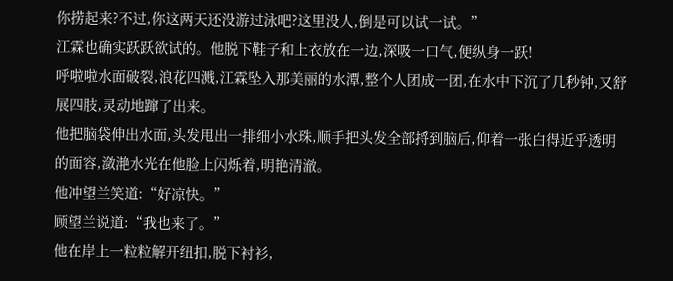你捞起来?不过,你这两天还没游过泳吧?这里没人,倒是可以试一试。”
江霖也确实跃跃欲试的。他脱下鞋子和上衣放在一边,深吸一口气,便纵身一跃!
呼啦啦水面破裂,浪花四溅,江霖坠入那美丽的水潭,整个人团成一团,在水中下沉了几秒钟,又舒展四肢,灵动地蹿了出来。
他把脑袋伸出水面,头发甩出一排细小水珠,顺手把头发全部捋到脑后,仰着一张白得近乎透明的面容,潋滟水光在他脸上闪烁着,明艳清澈。
他冲望兰笑道:“好凉快。”
顾望兰说道:“我也来了。”
他在岸上一粒粒解开纽扣,脱下衬衫,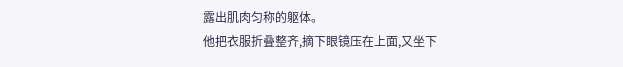露出肌肉匀称的躯体。
他把衣服折叠整齐,摘下眼镜压在上面,又坐下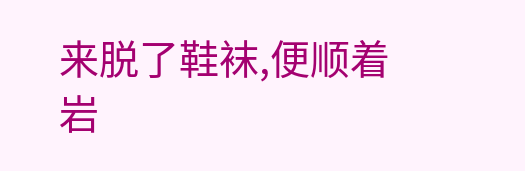来脱了鞋袜,便顺着岩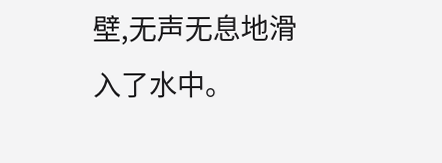壁,无声无息地滑入了水中。